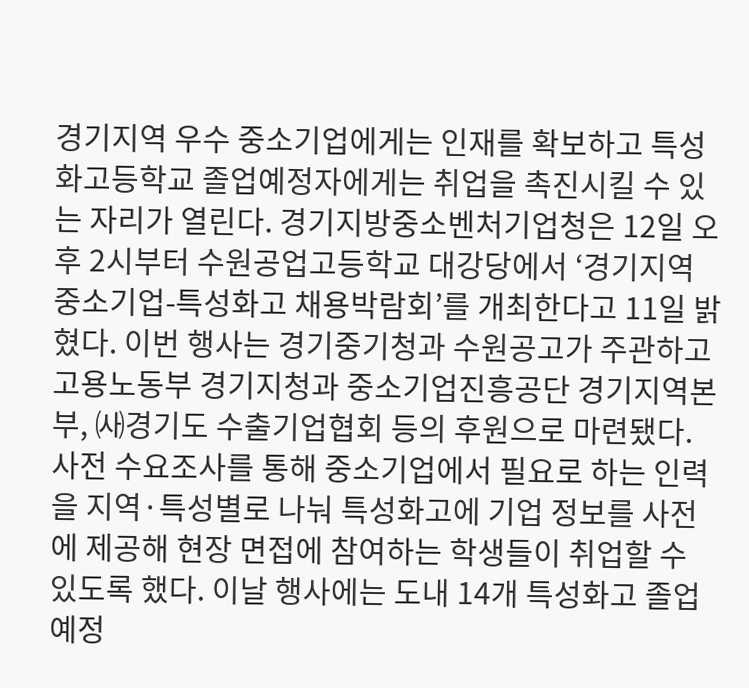경기지역 우수 중소기업에게는 인재를 확보하고 특성화고등학교 졸업예정자에게는 취업을 촉진시킬 수 있는 자리가 열린다. 경기지방중소벤처기업청은 12일 오후 2시부터 수원공업고등학교 대강당에서 ‘경기지역 중소기업-특성화고 채용박람회’를 개최한다고 11일 밝혔다. 이번 행사는 경기중기청과 수원공고가 주관하고 고용노동부 경기지청과 중소기업진흥공단 경기지역본부, ㈔경기도 수출기업협회 등의 후원으로 마련됐다. 사전 수요조사를 통해 중소기업에서 필요로 하는 인력을 지역·특성별로 나눠 특성화고에 기업 정보를 사전에 제공해 현장 면접에 참여하는 학생들이 취업할 수 있도록 했다. 이날 행사에는 도내 14개 특성화고 졸업예정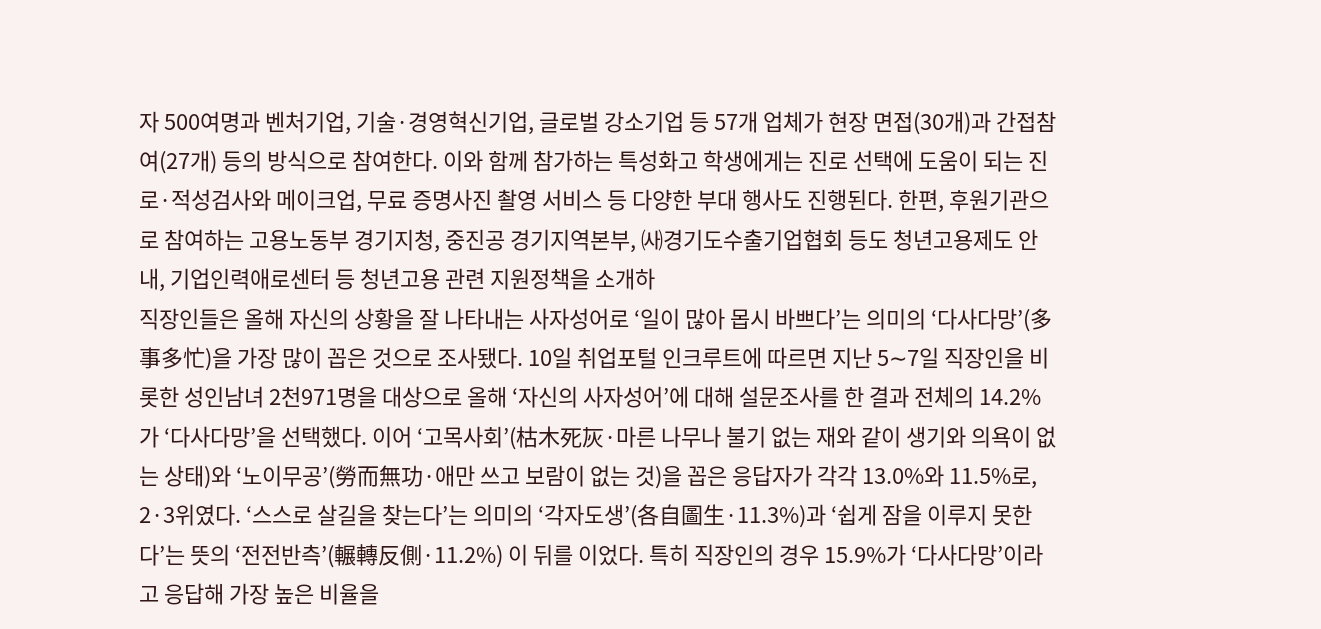자 500여명과 벤처기업, 기술·경영혁신기업, 글로벌 강소기업 등 57개 업체가 현장 면접(30개)과 간접참여(27개) 등의 방식으로 참여한다. 이와 함께 참가하는 특성화고 학생에게는 진로 선택에 도움이 되는 진로·적성검사와 메이크업, 무료 증명사진 촬영 서비스 등 다양한 부대 행사도 진행된다. 한편, 후원기관으로 참여하는 고용노동부 경기지청, 중진공 경기지역본부, ㈔경기도수출기업협회 등도 청년고용제도 안내, 기업인력애로센터 등 청년고용 관련 지원정책을 소개하
직장인들은 올해 자신의 상황을 잘 나타내는 사자성어로 ‘일이 많아 몹시 바쁘다’는 의미의 ‘다사다망’(多事多忙)을 가장 많이 꼽은 것으로 조사됐다. 10일 취업포털 인크루트에 따르면 지난 5∼7일 직장인을 비롯한 성인남녀 2천971명을 대상으로 올해 ‘자신의 사자성어’에 대해 설문조사를 한 결과 전체의 14.2%가 ‘다사다망’을 선택했다. 이어 ‘고목사회’(枯木死灰·마른 나무나 불기 없는 재와 같이 생기와 의욕이 없는 상태)와 ‘노이무공’(勞而無功·애만 쓰고 보람이 없는 것)을 꼽은 응답자가 각각 13.0%와 11.5%로, 2·3위였다. ‘스스로 살길을 찾는다’는 의미의 ‘각자도생’(各自圖生·11.3%)과 ‘쉽게 잠을 이루지 못한다’는 뜻의 ‘전전반측’(輾轉反側·11.2%) 이 뒤를 이었다. 특히 직장인의 경우 15.9%가 ‘다사다망’이라고 응답해 가장 높은 비율을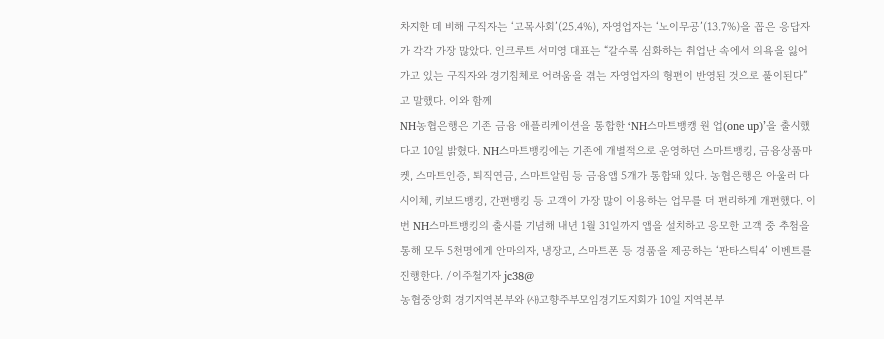차지한 데 비해 구직자는 ‘고목사회’(25.4%), 자영업자는 ‘노이무공’(13.7%)을 꼽은 응답자가 각각 가장 많았다. 인크루트 서미영 대표는 “갈수록 심화하는 취업난 속에서 의욕을 잃어가고 있는 구직자와 경기침체로 어려움을 겪는 자영업자의 형편이 반영된 것으로 풀이된다”고 말했다. 이와 함께
NH농협은행은 기존 금융 애플리케이션을 통합한 ‘NH스마트뱅캥 원 업(one up)’을 출시했다고 10일 밝혔다. NH스마트뱅킹에는 기존에 개별적으로 운영하던 스마트뱅킹, 금융상품마켓, 스마트인증, 퇴직연금, 스마트알림 등 금융앱 5개가 통합돼 있다. 농협은행은 아울러 다시이체, 키보드뱅킹, 간편뱅킹 등 고객이 가장 많이 이용하는 업무를 더 편리하게 개편했다. 이번 NH스마트뱅킹의 출시를 기념해 내년 1월 31일까지 앱을 설치하고 응모한 고객 중 추첨을 통해 모두 5천명에게 안마의자, 냉장고, 스마트폰 등 경품을 제공하는 ‘판타스틱4’ 이벤트를 진행한다. /이주철기자 jc38@
농협중앙회 경기지역본부와 ㈔고향주부모임경기도지회가 10일 지역본부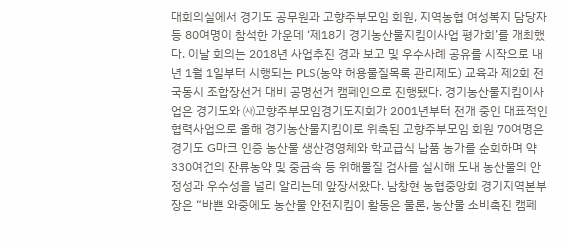대회의실에서 경기도 공무원과 고향주부모임 회원, 지역농협 여성복지 담당자 등 80여명이 참석한 가운데 ‘제18기 경기농산물지킴이사업 평가회’를 개최했다. 이날 회의는 2018년 사업추진 경과 보고 및 우수사례 공유를 시작으로 내년 1월 1일부터 시행되는 PLS(농약 허용물질목록 관리제도) 교육과 제2회 전국동시 조합장선거 대비 공명선거 캠페인으로 진행됐다. 경기농산물지킴이사업은 경기도와 ㈔고향주부모임경기도지회가 2001년부터 전개 중인 대표적인 협력사업으로 올해 경기농산물지킴이로 위촉된 고향주부모임 회원 70여명은 경기도 G마크 인증 농산물 생산경영체와 학교급식 납품 농가를 순회하며 약 330여건의 잔류농약 및 중금속 등 위해물질 검사를 실시해 도내 농산물의 안정성과 우수성을 널리 알리는데 앞장서왔다. 남창현 농협중앙회 경기지역본부장은 “바쁜 와중에도 농산물 안전지킴이 활동은 물론, 농산물 소비촉진 캠페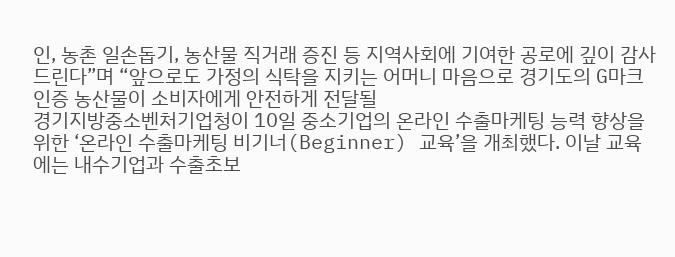인, 농촌 일손돕기, 농산물 직거래 증진 등 지역사회에 기여한 공로에 깊이 감사드린다”며 “앞으로도 가정의 식탁을 지키는 어머니 마음으로 경기도의 G마크 인증 농산물이 소비자에게 안전하게 전달될
경기지방중소벤처기업청이 10일 중소기업의 온라인 수출마케팅 능력 향상을 위한 ‘온라인 수출마케팅 비기너(Beginner) 교육’을 개최했다. 이날 교육에는 내수기업과 수출초보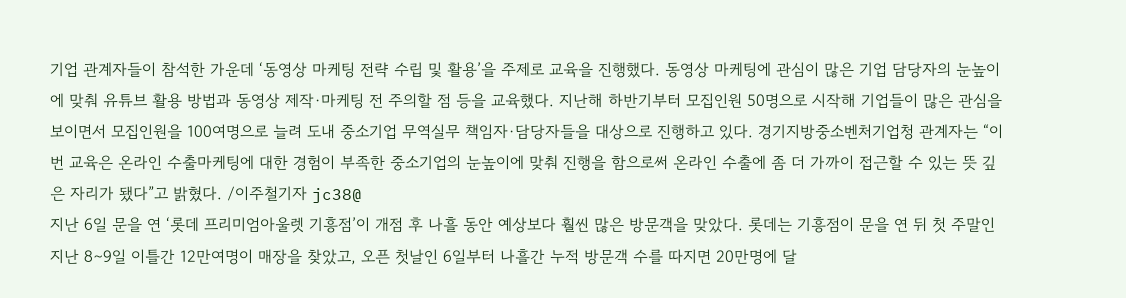기업 관계자들이 참석한 가운데 ‘동영상 마케팅 전략 수립 및 활용’을 주제로 교육을 진행했다. 동영상 마케팅에 관심이 많은 기업 담당자의 눈높이에 맞춰 유튜브 활용 방법과 동영상 제작·마케팅 전 주의할 점 등을 교육했다. 지난해 하반기부터 모집인원 50명으로 시작해 기업들이 많은 관심을 보이면서 모집인원을 100여명으로 늘려 도내 중소기업 무역실무 책임자·담당자들을 대상으로 진행하고 있다. 경기지방중소벤처기업청 관계자는 “이번 교육은 온라인 수출마케팅에 대한 경험이 부족한 중소기업의 눈높이에 맞춰 진행을 함으로써 온라인 수출에 좀 더 가까이 접근할 수 있는 뜻 깊은 자리가 됐다”고 밝혔다. /이주철기자 jc38@
지난 6일 문을 연 ‘롯데 프리미엄아울렛 기흥점’이 개점 후 나흘 동안 예상보다 훨씬 많은 방문객을 맞았다. 롯데는 기흥점이 문을 연 뒤 첫 주말인 지난 8∼9일 이틀간 12만여명이 매장을 찾았고, 오픈 첫날인 6일부터 나흘간 누적 방문객 수를 따지면 20만명에 달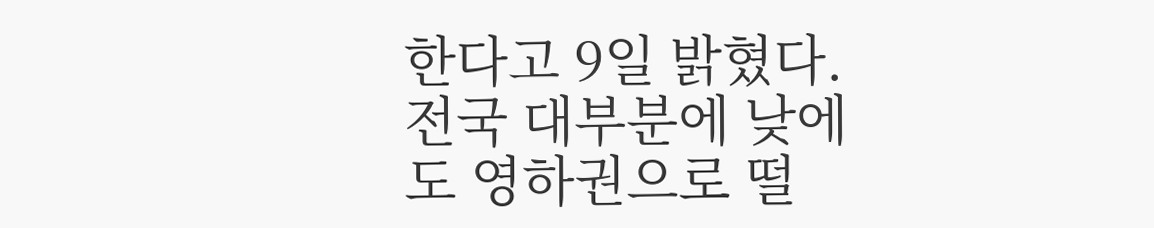한다고 9일 밝혔다. 전국 대부분에 낮에도 영하권으로 떨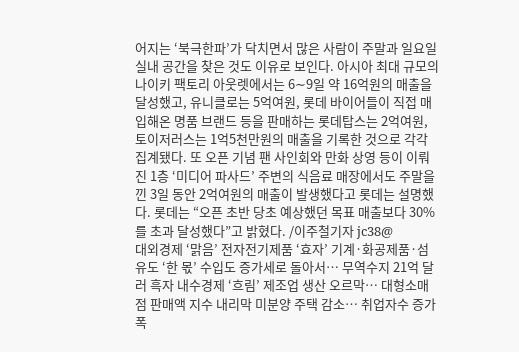어지는 ‘북극한파’가 닥치면서 많은 사람이 주말과 일요일 실내 공간을 찾은 것도 이유로 보인다. 아시아 최대 규모의 나이키 팩토리 아웃렛에서는 6∼9일 약 16억원의 매출을 달성했고, 유니클로는 5억여원, 롯데 바이어들이 직접 매입해온 명품 브랜드 등을 판매하는 롯데탑스는 2억여원, 토이저러스는 1억5천만원의 매출을 기록한 것으로 각각 집계됐다. 또 오픈 기념 팬 사인회와 만화 상영 등이 이뤄진 1층 ‘미디어 파사드’ 주변의 식음료 매장에서도 주말을 낀 3일 동안 2억여원의 매출이 발생했다고 롯데는 설명했다. 롯데는 “오픈 초반 당초 예상했던 목표 매출보다 30%를 초과 달성했다”고 밝혔다. /이주철기자 jc38@
대외경제 ‘맑음’ 전자전기제품 ‘효자’ 기계·화공제품·섬유도 ‘한 몫’ 수입도 증가세로 돌아서… 무역수지 21억 달러 흑자 내수경제 ‘흐림’ 제조업 생산 오르막… 대형소매점 판매액 지수 내리막 미분양 주택 감소… 취업자수 증가폭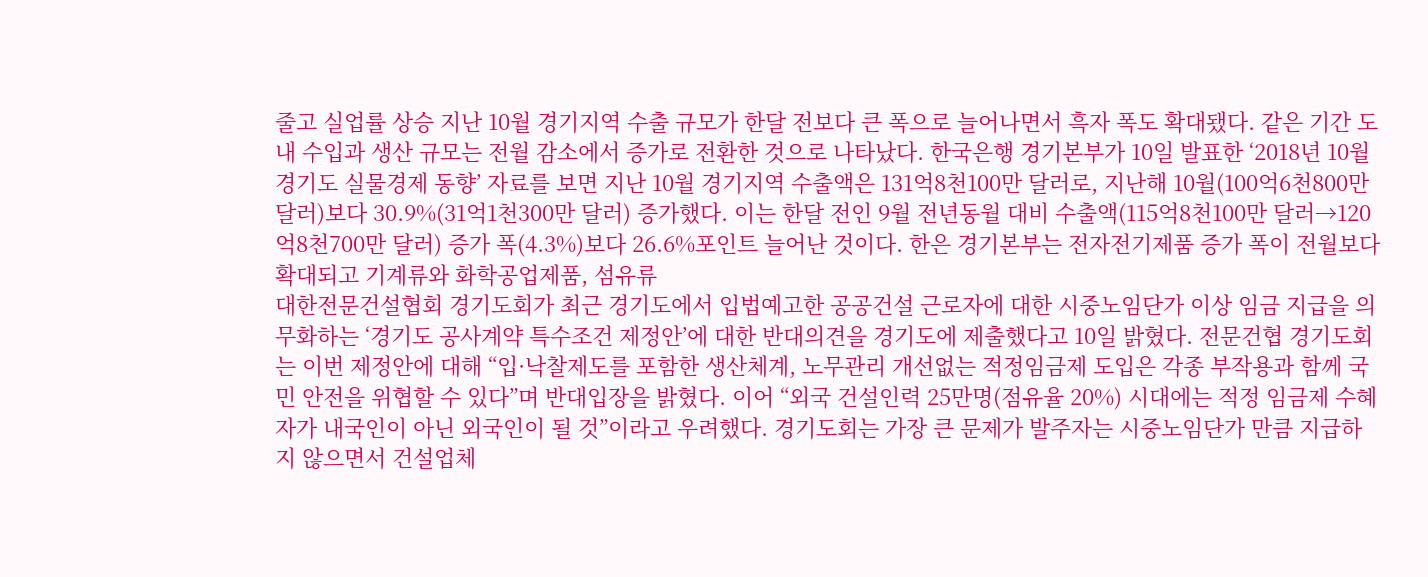줄고 실업률 상승 지난 10월 경기지역 수출 규모가 한달 전보다 큰 폭으로 늘어나면서 흑자 폭도 확대됐다. 같은 기간 도내 수입과 생산 규모는 전월 감소에서 증가로 전환한 것으로 나타났다. 한국은행 경기본부가 10일 발표한 ‘2018년 10월 경기도 실물경제 동향’ 자료를 보면 지난 10월 경기지역 수출액은 131억8천100만 달러로, 지난해 10월(100억6천800만 달러)보다 30.9%(31억1천300만 달러) 증가했다. 이는 한달 전인 9월 전년동월 대비 수출액(115억8천100만 달러→120억8천700만 달러) 증가 폭(4.3%)보다 26.6%포인트 늘어난 것이다. 한은 경기본부는 전자전기제품 증가 폭이 전월보다 확대되고 기계류와 화학공업제품, 섬유류
대한전문건설협회 경기도회가 최근 경기도에서 입법예고한 공공건설 근로자에 대한 시중노임단가 이상 임금 지급을 의무화하는 ‘경기도 공사계약 특수조건 제정안’에 대한 반대의견을 경기도에 제출했다고 10일 밝혔다. 전문건협 경기도회는 이번 제정안에 대해 “입·낙찰제도를 포함한 생산체계, 노무관리 개선없는 적정임금제 도입은 각종 부작용과 함께 국민 안전을 위협할 수 있다”며 반대입장을 밝혔다. 이어 “외국 건설인력 25만명(점유율 20%) 시대에는 적정 임금제 수혜자가 내국인이 아닌 외국인이 될 것”이라고 우려했다. 경기도회는 가장 큰 문제가 발주자는 시중노임단가 만큼 지급하지 않으면서 건설업체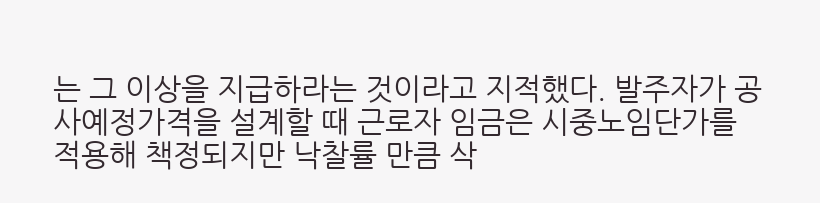는 그 이상을 지급하라는 것이라고 지적했다. 발주자가 공사예정가격을 설계할 때 근로자 임금은 시중노임단가를 적용해 책정되지만 낙찰률 만큼 삭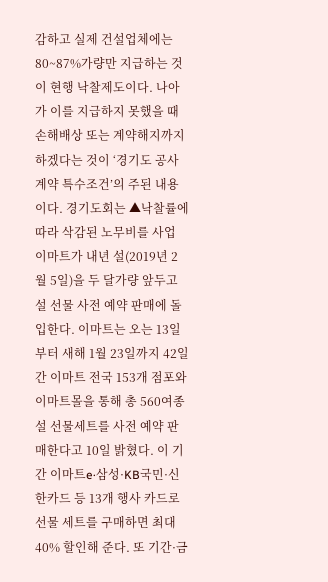감하고 실제 건설업체에는 80~87%가량만 지급하는 것이 현행 낙찰제도이다. 나아가 이를 지급하지 못했을 때 손해배상 또는 계약해지까지 하겠다는 것이 ‘경기도 공사계약 특수조건’의 주된 내용이다. 경기도회는 ▲낙찰률에 따라 삭감된 노무비를 사업
이마트가 내년 설(2019년 2월 5일)을 두 달가량 앞두고 설 선물 사전 예약 판매에 돌입한다. 이마트는 오는 13일부터 새해 1월 23일까지 42일간 이마트 전국 153개 점포와 이마트몰을 통해 총 560여종 설 선물세트를 사전 예약 판매한다고 10일 밝혔다. 이 기간 이마트e·삼성·KB국민·신한카드 등 13개 행사 카드로 선물 세트를 구매하면 최대 40% 할인해 준다. 또 기간·금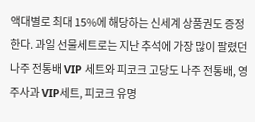액대별로 최대 15%에 해당하는 신세계 상품권도 증정한다. 과일 선물세트로는 지난 추석에 가장 많이 팔렸던 나주 전통배 VIP 세트와 피코크 고당도 나주 전통배, 영주사과 VIP세트, 피코크 유명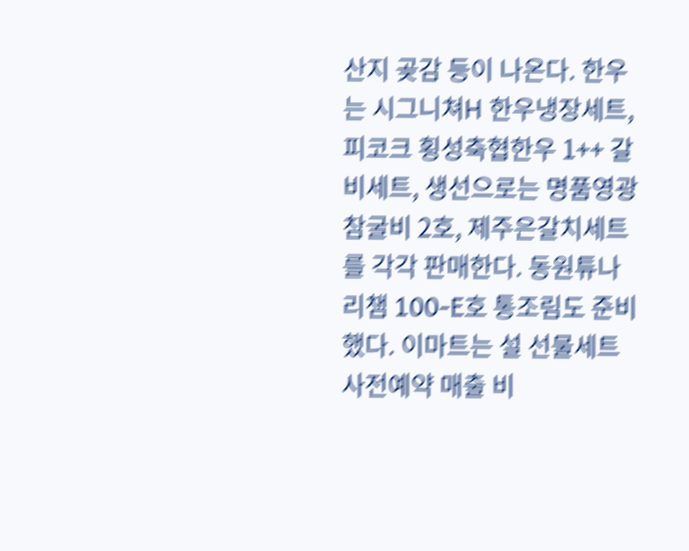산지 곶감 등이 나온다. 한우는 시그니쳐H 한우냉장세트, 피코크 횡성축협한우 1++ 갈비세트, 생선으로는 명품영광참굴비 2호, 제주은갈치세트를 각각 판매한다. 동원튜나리챔 100-E호 통조림도 준비했다. 이마트는 설 선물세트 사전예약 매출 비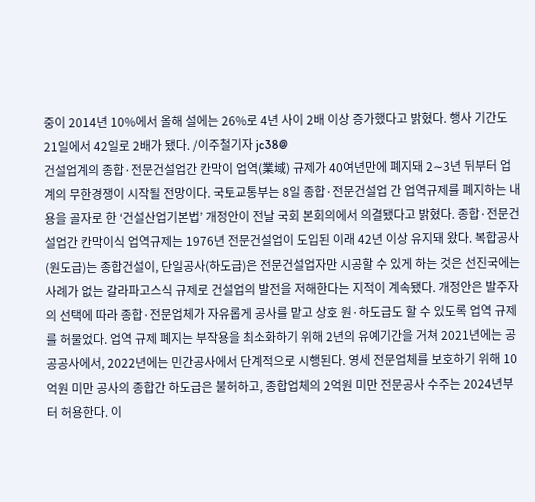중이 2014년 10%에서 올해 설에는 26%로 4년 사이 2배 이상 증가했다고 밝혔다. 행사 기간도 21일에서 42일로 2배가 됐다. /이주철기자 jc38@
건설업계의 종합·전문건설업간 칸막이 업역(業域) 규제가 40여년만에 폐지돼 2∼3년 뒤부터 업계의 무한경쟁이 시작될 전망이다. 국토교통부는 8일 종합·전문건설업 간 업역규제를 폐지하는 내용을 골자로 한 ‘건설산업기본법’ 개정안이 전날 국회 본회의에서 의결됐다고 밝혔다. 종합·전문건설업간 칸막이식 업역규제는 1976년 전문건설업이 도입된 이래 42년 이상 유지돼 왔다. 복합공사(원도급)는 종합건설이, 단일공사(하도급)은 전문건설업자만 시공할 수 있게 하는 것은 선진국에는 사례가 없는 갈라파고스식 규제로 건설업의 발전을 저해한다는 지적이 계속됐다. 개정안은 발주자의 선택에 따라 종합·전문업체가 자유롭게 공사를 맡고 상호 원·하도급도 할 수 있도록 업역 규제를 허물었다. 업역 규제 폐지는 부작용을 최소화하기 위해 2년의 유예기간을 거쳐 2021년에는 공공공사에서, 2022년에는 민간공사에서 단계적으로 시행된다. 영세 전문업체를 보호하기 위해 10억원 미만 공사의 종합간 하도급은 불허하고, 종합업체의 2억원 미만 전문공사 수주는 2024년부터 허용한다. 이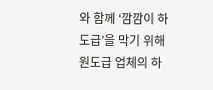와 함께 ‘깜깜이 하도급’을 막기 위해 원도급 업체의 하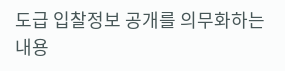도급 입찰정보 공개를 의무화하는 내용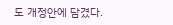도 개정안에 담겼다.